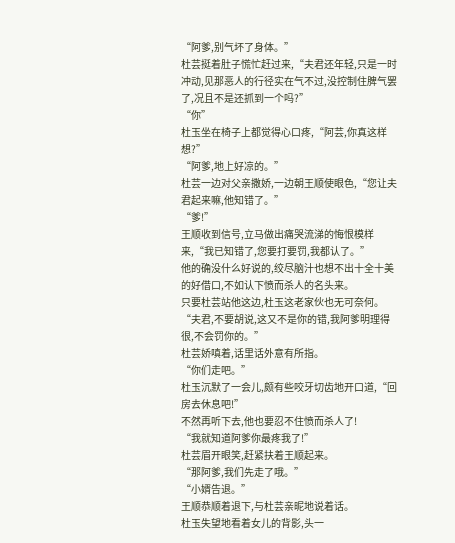“阿爹,别气坏了身体。”
杜芸挺着肚子慌忙赶过来,“夫君还年轻,只是一时冲动,见那恶人的行径实在气不过,没控制住脾气罢了,况且不是还抓到一个吗?”
“你”
杜玉坐在椅子上都觉得心口疼,“阿芸,你真这样想?”
“阿爹,地上好凉的。”
杜芸一边对父亲撒娇,一边朝王顺使眼色,“您让夫君起来嘛,他知错了。”
“爹!”
王顺收到信号,立马做出痛哭流涕的悔恨模样来,“我已知错了,您要打要罚,我都认了。”
他的确没什么好说的,绞尽脑汁也想不出十全十美的好借口,不如认下愤而杀人的名头来。
只要杜芸站他这边,杜玉这老家伙也无可奈何。
“夫君,不要胡说,这又不是你的错,我阿爹明理得很,不会罚你的。”
杜芸娇嗔着,话里话外意有所指。
“你们走吧。”
杜玉沉默了一会儿,颇有些咬牙切齿地开口道,“回房去休息吧!”
不然再听下去,他也要忍不住愤而杀人了!
“我就知道阿爹你最疼我了!”
杜芸眉开眼笑,赶紧扶着王顺起来。
“那阿爹,我们先走了哦。”
“小婿告退。”
王顺恭顺着退下,与杜芸亲昵地说着话。
杜玉失望地看着女儿的背影,头一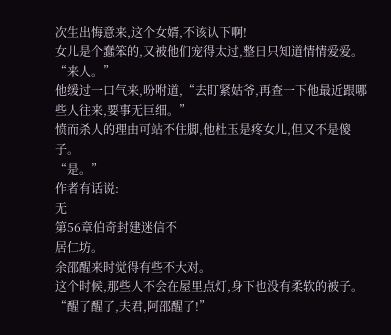次生出悔意来,这个女婿,不该认下啊!
女儿是个蠢笨的,又被他们宠得太过,整日只知道情情爱爱。
“来人。”
他缓过一口气来,吩咐道,“去盯紧姑爷,再查一下他最近跟哪些人往来,要事无巨细。”
愤而杀人的理由可站不住脚,他杜玉是疼女儿,但又不是傻子。
“是。”
作者有话说:
无
第56章伯奇封建迷信不
居仁坊。
余邵醒来时觉得有些不大对。
这个时候,那些人不会在屋里点灯,身下也没有柔软的被子。
“醒了醒了,夫君,阿邵醒了!”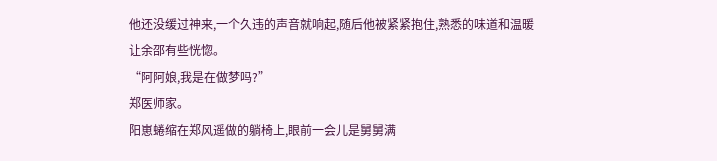他还没缓过神来,一个久违的声音就响起,随后他被紧紧抱住,熟悉的味道和温暖让余邵有些恍惚。
“阿阿娘,我是在做梦吗?”
郑医师家。
阳崽蜷缩在郑风遥做的躺椅上,眼前一会儿是舅舅满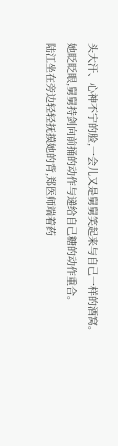头大汗、心神不宁的脸,一会儿又是舅舅笑起来与自己一样的酒窝。
她眨眨眼,舅舅持剑向前捅的动作与递给自己糖的动作重合。
陆江坐在旁边轻轻抚摸她的背,郑医师端着药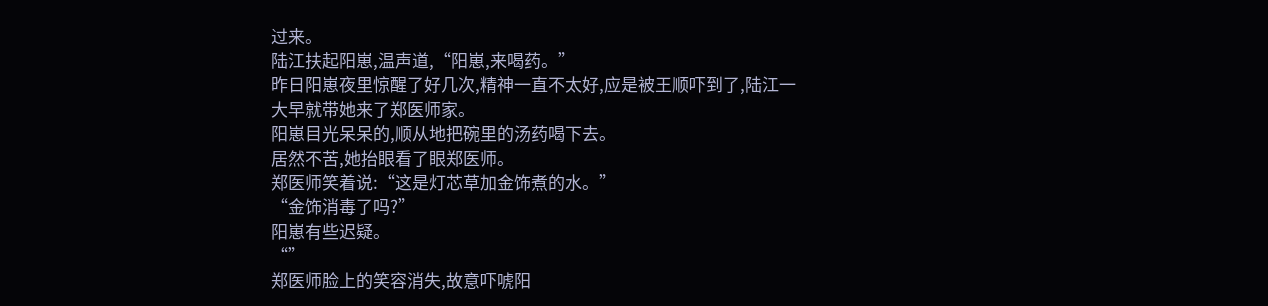过来。
陆江扶起阳崽,温声道,“阳崽,来喝药。”
昨日阳崽夜里惊醒了好几次,精神一直不太好,应是被王顺吓到了,陆江一大早就带她来了郑医师家。
阳崽目光呆呆的,顺从地把碗里的汤药喝下去。
居然不苦,她抬眼看了眼郑医师。
郑医师笑着说:“这是灯芯草加金饰煮的水。”
“金饰消毒了吗?”
阳崽有些迟疑。
“”
郑医师脸上的笑容消失,故意吓唬阳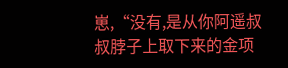崽,“没有,是从你阿遥叔叔脖子上取下来的金项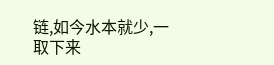链,如今水本就少,一取下来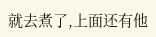就去煮了,上面还有他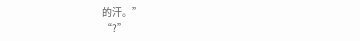的汗。”
“?”